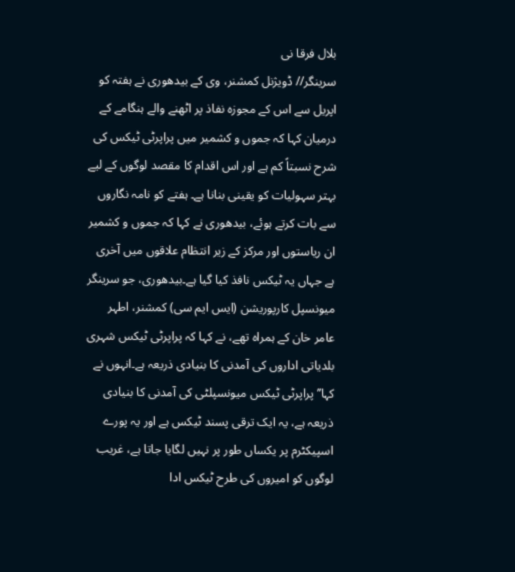بلال فرقا نی
سرینگر// ڈویژنل کمشنر، وی کے بیدھوری نے ہفتہ کو اپریل سے اس کے مجوزہ نفاذ پر اٹھنے والے ہنگامے کے درمیان کہا کہ جموں و کشمیر میں پراپرٹی ٹیکس کی شرح نسبتاً کم ہے اور اس اقدام کا مقصد لوگوں کے لیے بہتر سہولیات کو یقینی بنانا ہے۔ ہفتے کو نامہ نگاروں سے بات کرتے ہوئے، بیدھوری نے کہا کہ جموں و کشمیر ان ریاستوں اور مرکز کے زیر انتظام علاقوں میں آخری ہے جہاں یہ ٹیکس نافذ کیا گیا ہے۔بیدھوری، جو سرینگر میونسپل کارپوریشن (ایس ایم سی) کمشنر، اطہر عامر خان کے ہمراہ تھے، نے کہا کہ پراپرٹی ٹیکس شہری بلدیاتی اداروں کی آمدنی کا بنیادی ذریعہ ہے۔انہوں نے کہا’’پراپرٹی ٹیکس میونسپلٹی کی آمدنی کا بنیادی ذریعہ ہے، یہ ایک ترقی پسند ٹیکس ہے اور یہ پورے اسپیکٹرم پر یکساں طور پر نہیں لگایا جاتا ہے، غریب لوگوں کو امیروں کی طرح ٹیکس ادا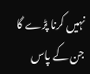نہیں کرنا پڑے گا جن کے پاس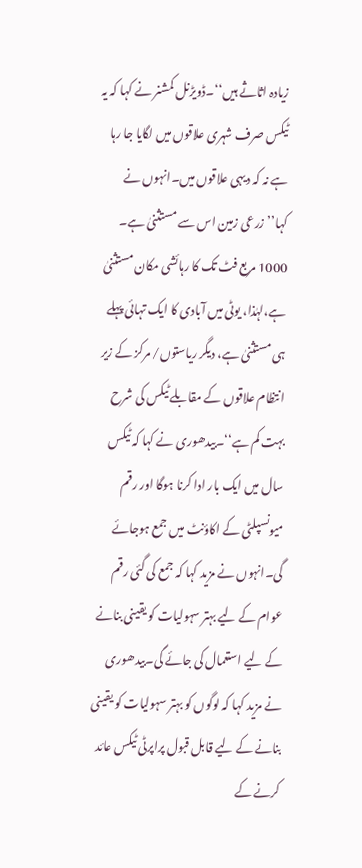زیادہ اثاثے ہیں‘‘۔ڈویڑنل کمشنر نے کہا کہ یہ ٹیکس صرف شہری علاقوں میں لگایا جا رہا ہے نہ کہ دیہی علاقوں میں۔انہوں نے کہا’’زرعی زمین اس سے مستثنیٰ ہے۔ 1000 مربع فٹ تک کا رہائشی مکان مستثنیٰ ہے،لہٰذا، یوٹی میں آبادی کا ایک تہائی پہلے ہی مستثنیٰ ہے، دیگر ریاستوں/ مرکز کے زیر انتظام علاقوں کے مقابلے ٹیکس کی شرح بہت کم ہے‘‘۔بیدھوری نے کہا کہ ٹیکس سال میں ایک بار ادا کرنا ہوگا اور رقم میونسپلٹی کے اکاؤنٹ میں جمع ہوجائے گی۔انہوں نے مزید کہا کہ جمع کی گئی رقم عوام کے لیے بہتر سہولیات کو یقینی بنانے کے لیے استعمال کی جائے گی۔بیدھوری نے مزید کہا کہ لوگوں کو بہتر سہولیات کو یقینی بنانے کے لیے قابل قبول پراپرٹی ٹیکس عائد کرنے کے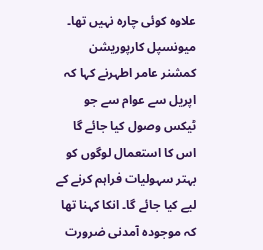علاوہ کوئی چارہ نہیں تھا۔ میونسپل کارپوریشن کمشنر عامر اطہرنے کہا کہ اپریل سے عوام سے جو ٹیکس وصول کیا جائے گا اس کا استعمال لوگوں کو بہتر سہولیات فراہم کرنے کے لیے کیا جائے گا۔ انکا کہنا تھا کہ موجودہ آمدنی ضرورت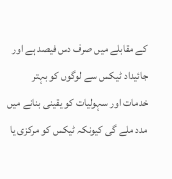کے مقابلے میں صرف دس فیصد ہے اور جائیداد ٹیکس سے لوگوں کو بہتر خدمات اور سہولیات کو یقینی بنانے میں مدد ملے گی کیونکہ ٹیکس کو مرکزی یا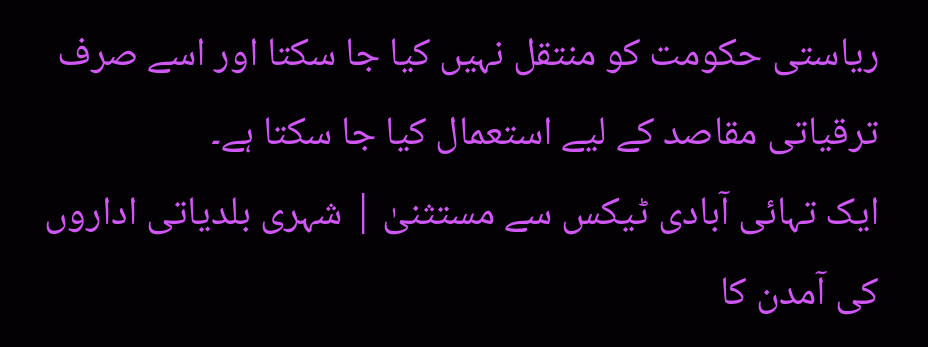ریاستی حکومت کو منتقل نہیں کیا جا سکتا اور اسے صرف ترقیاتی مقاصد کے لیے استعمال کیا جا سکتا ہے۔
ایک تہائی آبادی ٹیکس سے مستثنیٰ | شہری بلدیاتی اداروں کی آمدن کا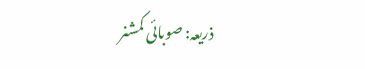ذریعہ: صوبائی کمشنر